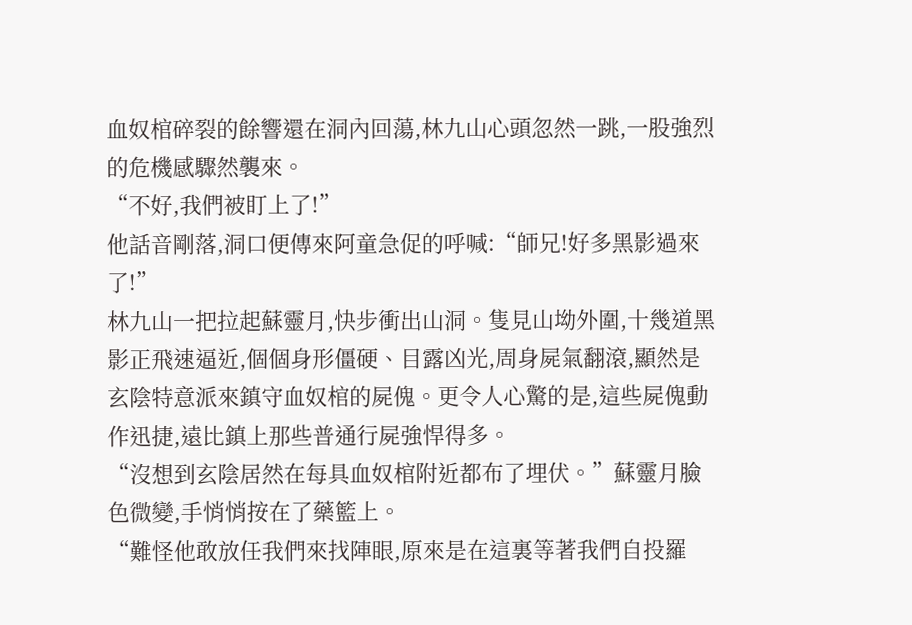血奴棺碎裂的餘響還在洞內回蕩,林九山心頭忽然一跳,一股強烈的危機感驟然襲來。
“不好,我們被盯上了!”
他話音剛落,洞口便傳來阿童急促的呼喊:“師兄!好多黑影過來了!”
林九山一把拉起蘇靈月,快步衝出山洞。隻見山坳外圍,十幾道黑影正飛速逼近,個個身形僵硬、目露凶光,周身屍氣翻滾,顯然是玄陰特意派來鎮守血奴棺的屍傀。更令人心驚的是,這些屍傀動作迅捷,遠比鎮上那些普通行屍強悍得多。
“沒想到玄陰居然在每具血奴棺附近都布了埋伏。”蘇靈月臉色微變,手悄悄按在了藥籃上。
“難怪他敢放任我們來找陣眼,原來是在這裏等著我們自投羅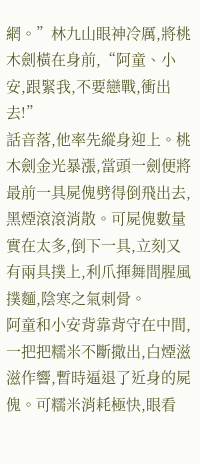網。”林九山眼神冷厲,將桃木劍橫在身前,“阿童、小安,跟緊我,不要戀戰,衝出去!”
話音落,他率先縱身迎上。桃木劍金光暴漲,當頭一劍便將最前一具屍傀劈得倒飛出去,黑煙滾滾消散。可屍傀數量實在太多,倒下一具,立刻又有兩具撲上,利爪揮舞間腥風撲麵,陰寒之氣刺骨。
阿童和小安背靠背守在中間,一把把糯米不斷撒出,白煙滋滋作響,暫時逼退了近身的屍傀。可糯米消耗極快,眼看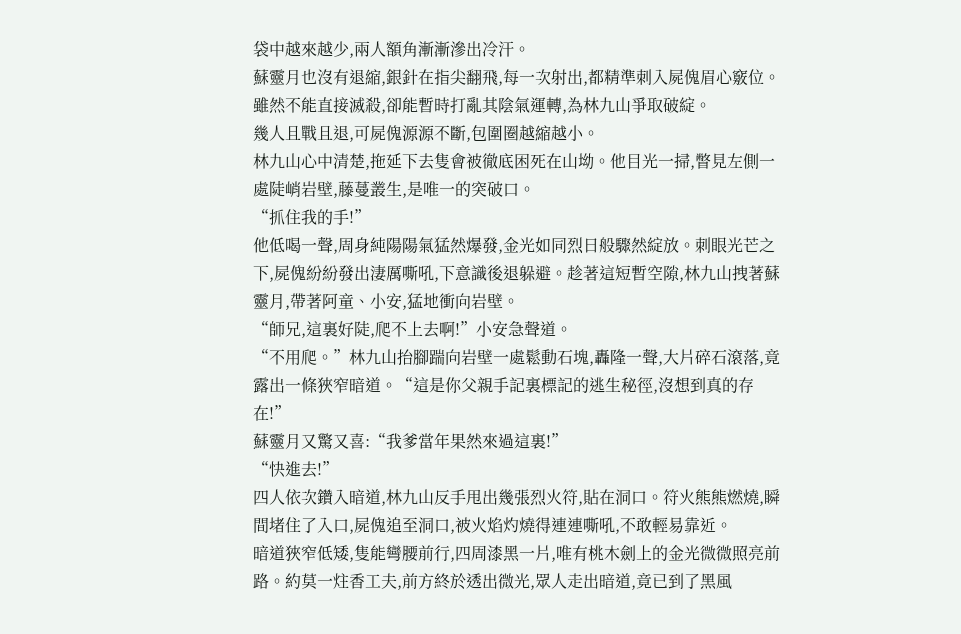袋中越來越少,兩人額角漸漸滲出冷汗。
蘇靈月也沒有退縮,銀針在指尖翻飛,每一次射出,都精準刺入屍傀眉心竅位。雖然不能直接滅殺,卻能暫時打亂其陰氣運轉,為林九山爭取破綻。
幾人且戰且退,可屍傀源源不斷,包圍圈越縮越小。
林九山心中清楚,拖延下去隻會被徹底困死在山坳。他目光一掃,瞥見左側一處陡峭岩壁,藤蔓叢生,是唯一的突破口。
“抓住我的手!”
他低喝一聲,周身純陽陽氣猛然爆發,金光如同烈日般驟然綻放。刺眼光芒之下,屍傀紛紛發出淒厲嘶吼,下意識後退躲避。趁著這短暫空隙,林九山拽著蘇靈月,帶著阿童、小安,猛地衝向岩壁。
“師兄,這裏好陡,爬不上去啊!”小安急聲道。
“不用爬。”林九山抬腳踹向岩壁一處鬆動石塊,轟隆一聲,大片碎石滾落,竟露出一條狹窄暗道。“這是你父親手記裏標記的逃生秘徑,沒想到真的存在!”
蘇靈月又驚又喜:“我爹當年果然來過這裏!”
“快進去!”
四人依次鑽入暗道,林九山反手甩出幾張烈火符,貼在洞口。符火熊熊燃燒,瞬間堵住了入口,屍傀追至洞口,被火焰灼燒得連連嘶吼,不敢輕易靠近。
暗道狹窄低矮,隻能彎腰前行,四周漆黑一片,唯有桃木劍上的金光微微照亮前路。約莫一炷香工夫,前方終於透出微光,眾人走出暗道,竟已到了黑風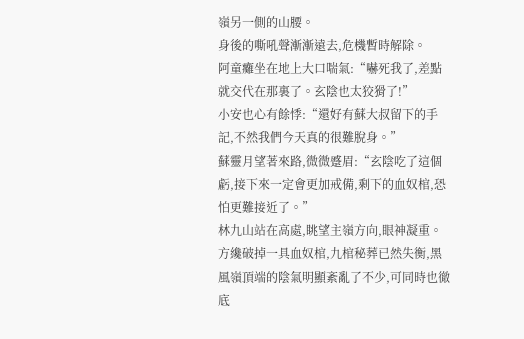嶺另一側的山腰。
身後的嘶吼聲漸漸遠去,危機暫時解除。
阿童癱坐在地上大口喘氣:“嚇死我了,差點就交代在那裏了。玄陰也太狡猾了!”
小安也心有餘悸:“還好有蘇大叔留下的手記,不然我們今天真的很難脫身。”
蘇靈月望著來路,微微蹙眉:“玄陰吃了這個虧,接下來一定會更加戒備,剩下的血奴棺,恐怕更難接近了。”
林九山站在高處,眺望主嶺方向,眼神凝重。方纔破掉一具血奴棺,九棺秘葬已然失衡,黑風嶺頂端的陰氣明顯紊亂了不少,可同時也徹底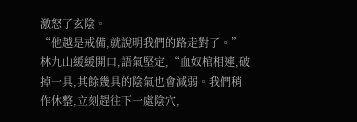激怒了玄陰。
“他越是戒備,就說明我們的路走對了。”林九山緩緩開口,語氣堅定,“血奴棺相連,破掉一具,其餘幾具的陰氣也會減弱。我們稍作休整,立刻趕往下一處陰穴,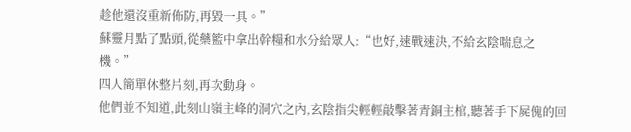趁他還沒重新佈防,再毀一具。”
蘇靈月點了點頭,從藥籃中拿出幹糧和水分給眾人:“也好,速戰速決,不給玄陰喘息之機。”
四人簡單休整片刻,再次動身。
他們並不知道,此刻山嶺主峰的洞穴之內,玄陰指尖輕輕敲擊著青銅主棺,聽著手下屍傀的回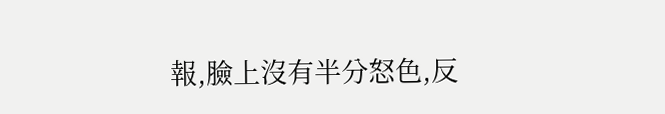報,臉上沒有半分怒色,反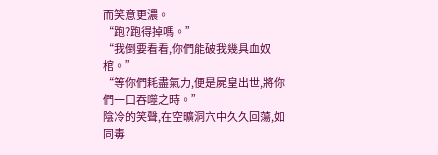而笑意更濃。
“跑?跑得掉嗎。”
“我倒要看看,你們能破我幾具血奴棺。”
“等你們耗盡氣力,便是屍皇出世,將你們一口吞噬之時。”
陰冷的笑聲,在空曠洞穴中久久回蕩,如同毒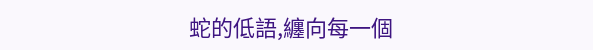蛇的低語,纏向每一個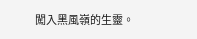闖入黑風嶺的生靈。